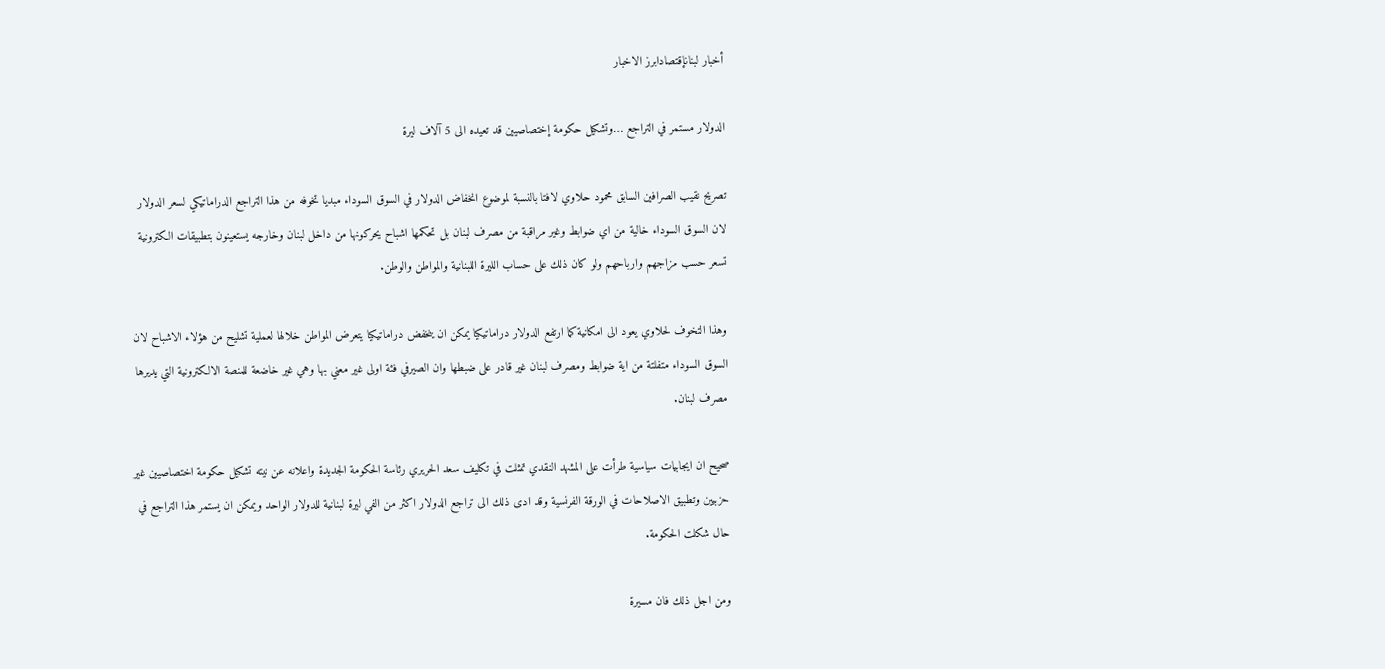أخبار لبنانإقتصادابرز الاخبار

الدولار مستمر في التراجع …وتشكيل حكومة إختصاصيين قد تعيده الى 5 آلاف ليرة

تصريح نقيب الصرافين السابق محمود حلاوي لافتا بالنسبة لموضوع انخفاض الدولار في السوق السوداء مبديا تخوفه من هذا التراجع الدراماتيكي لسعر الدولار لان السوق السوداء خالية من اي ضوابط وغير مراقبة من مصرف لبنان بل تحكمها اشباح يحركونها من داخل لبنان وخارجه يستعينون بتطبيقات الكترونية تسعر حسب مزاجهم وارباحهم ولو كان ذلك على حساب الليرة اللبنانية والمواطن والوطن.

وهذا التخوف لحلاوي يعود الى امكانية كما ارتفع الدولار دراماتيكيا يمكن ان ينخفض دراماتيكيا يتعرض المواطن خلالها لعملية تشليح من هؤلاء الاشباح لان السوق السوداء متفلتة من اية ضوابط ومصرف لبنان غير قادر على ضبطها وان الصيرفي فئة اولى غير معني بها وهي غير خاضعة للمنصة الالكترونية التي يديرها مصرف لبنان.

صحيح ان ايجابيات سياسية طرأت على المشهد النقدي تمثلت في تكليف سعد الحريري رئاسة الحكومة الجديدة واعلانه عن نيته تشكيل حكومة اختصاصيين غير حزبيين وتطبيق الاصلاحات في الورقة الفرنسية وقد ادى ذلك الى تراجع الدولار اكثر من الفي ليرة لبنانية للدولار الواحد ويمكن ان يستمر هذا التراجع في حال شكلت الحكومة.

ومن اجل ذلك فان مسيرة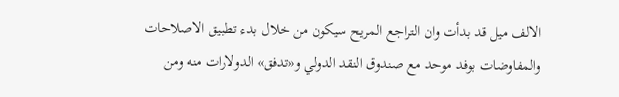الالف ميل قد بدأت وان التراجع المريح سيكون من خلال بدء تطبيق الاصلاحات والمفاوضات بوفد موحد مع صندوق النقد الدولي و«تدفق» الدولارات منه ومن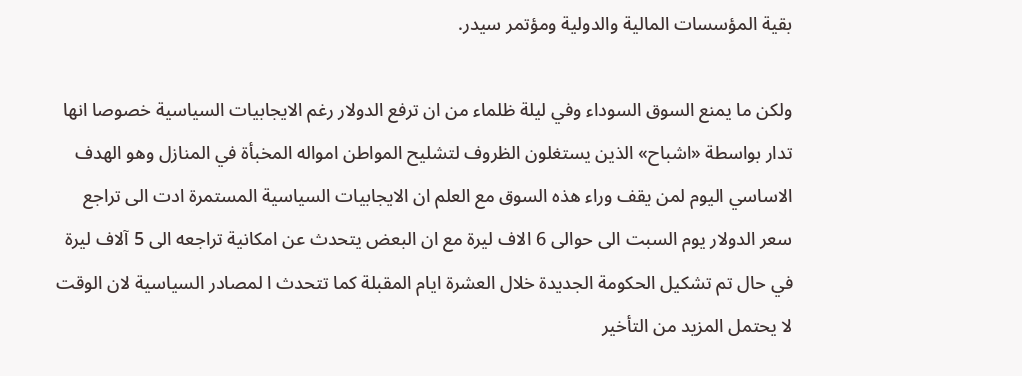بقية المؤسسات المالية والدولية ومؤتمر سيدر.

ولكن ما يمنع السوق السوداء وفي ليلة ظلماء من ان ترفع الدولار رغم الايجابيات السياسية خصوصا انها تدار بواسطة «اشباح» الذين يستغلون الظروف لتشليح المواطن امواله المخبأة في المنازل وهو الهدف الاساسي اليوم لمن يقف وراء هذه السوق مع العلم ان الايجابيات السياسية المستمرة ادت الى تراجع سعر الدولار يوم السبت الى حوالى 6 الاف ليرة مع ان البعض يتحدث عن امكانية تراجعه الى 5 آلاف ليرة في حال تم تشكيل الحكومة الجديدة خلال العشرة ايام المقبلة كما تتحدث ا لمصادر السياسية لان الوقت لا يحتمل المزيد من التأخير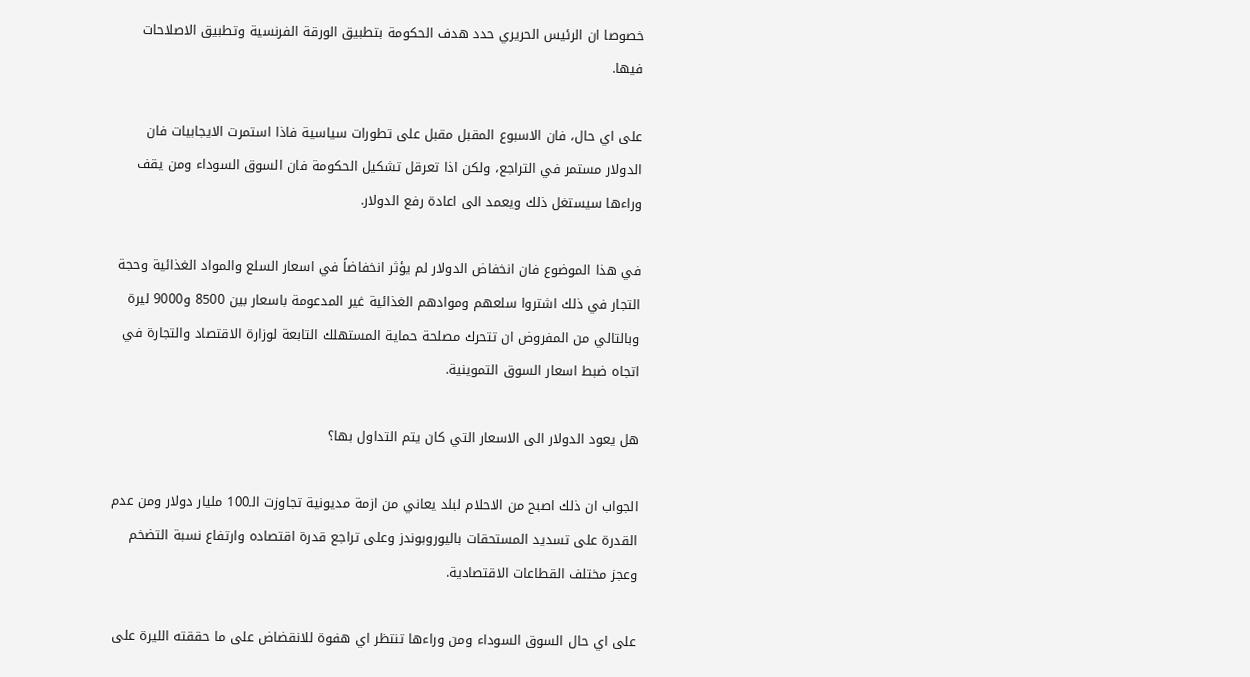خصوصا ان الرئيس الحريري حدد هدف الحكومة بتطبيق الورقة الفرنسية وتطبيق الاصلاحات فيها.

على اي حال، فان الاسبوع المقبل مقبل على تطورات سياسية فاذا استمرت الايجابيات فان الدولار مستمر في التراجع، ولكن اذا تعرقل تشكيل الحكومة فان السوق السوداء ومن يقف وراءها سيستغل ذلك ويعمد الى اعادة رفع الدولار.

في هذا الموضوع فان انخفاض الدولار لم يؤثر انخفاضاً في اسعار السلع والمواد الغذائية وحجة التجار في ذلك اشتروا سلعهم وموادهم الغذائية غير المدعومة باسعار بين 8500 و9000 ليرة وبالتالي من المفروض ان تتحرك مصلحة حماية المستهلك التابعة لوزارة الاقتصاد والتجارة في اتجاه ضبط اسعار السوق التموينية.

هل يعود الدولار الى الاسعار التي كان يتم التداول بها؟

الجواب ان ذلك اصبح من الاحلام لبلد يعاني من ازمة مديونية تجاوزت الـ100 مليار دولار ومن عدم القدرة على تسديد المستحقات باليوروبوندز وعلى تراجع قدرة اقتصاده وارتفاع نسبة التضخم وعجز مختلف القطاعات الاقتصادية.

على اي حال السوق السوداء ومن وراءها تنتظر اي هفوة للانقضاض على ما حققته الليرة على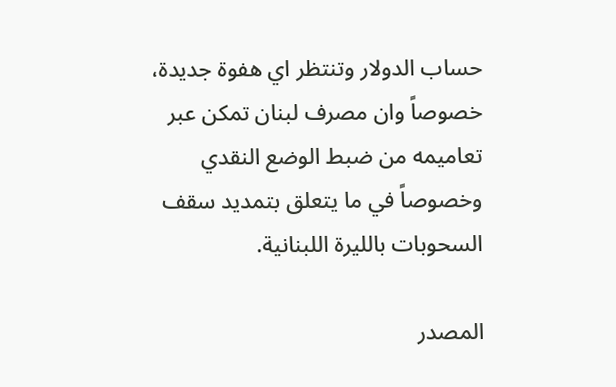حساب الدولار وتنتظر اي هفوة جديدة، خصوصاً وان مصرف لبنان تمكن عبر تعاميمه من ضبط الوضع النقدي وخصوصاً في ما يتعلق بتمديد سقف السحوبات بالليرة اللبنانية.

المصدر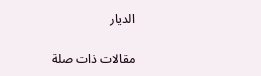الديار

مقالات ذات صلة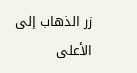زر الذهاب إلى الأعلى